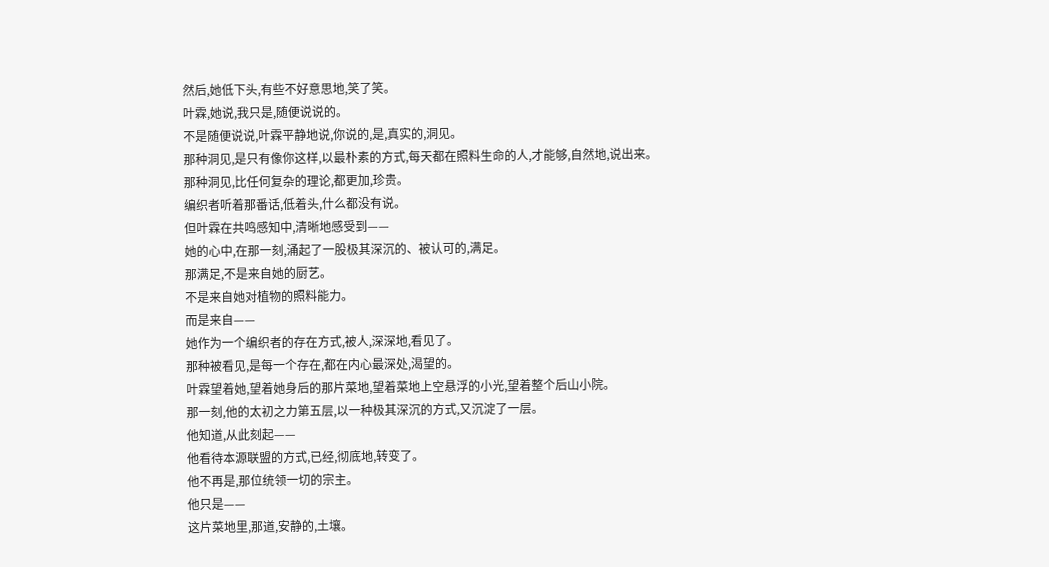然后,她低下头,有些不好意思地,笑了笑。
叶霖,她说,我只是,随便说说的。
不是随便说说,叶霖平静地说,你说的,是,真实的,洞见。
那种洞见,是只有像你这样,以最朴素的方式,每天都在照料生命的人,才能够,自然地,说出来。
那种洞见,比任何复杂的理论,都更加,珍贵。
编织者听着那番话,低着头,什么都没有说。
但叶霖在共鸣感知中,清晰地感受到——
她的心中,在那一刻,涌起了一股极其深沉的、被认可的,满足。
那满足,不是来自她的厨艺。
不是来自她对植物的照料能力。
而是来自——
她作为一个编织者的存在方式,被人,深深地,看见了。
那种被看见,是每一个存在,都在内心最深处,渴望的。
叶霖望着她,望着她身后的那片菜地,望着菜地上空悬浮的小光,望着整个后山小院。
那一刻,他的太初之力第五层,以一种极其深沉的方式,又沉淀了一层。
他知道,从此刻起——
他看待本源联盟的方式,已经,彻底地,转变了。
他不再是,那位统领一切的宗主。
他只是——
这片菜地里,那道,安静的,土壤。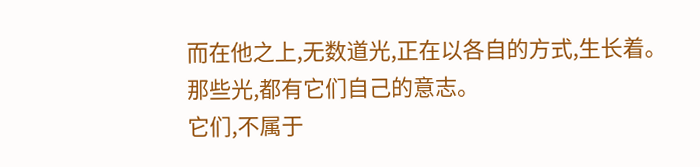而在他之上,无数道光,正在以各自的方式,生长着。
那些光,都有它们自己的意志。
它们,不属于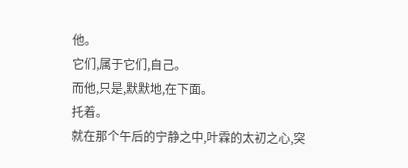他。
它们,属于它们,自己。
而他,只是,默默地,在下面。
托着。
就在那个午后的宁静之中,叶霖的太初之心,突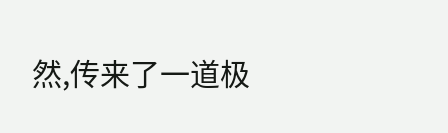然,传来了一道极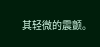其轻微的震颤。